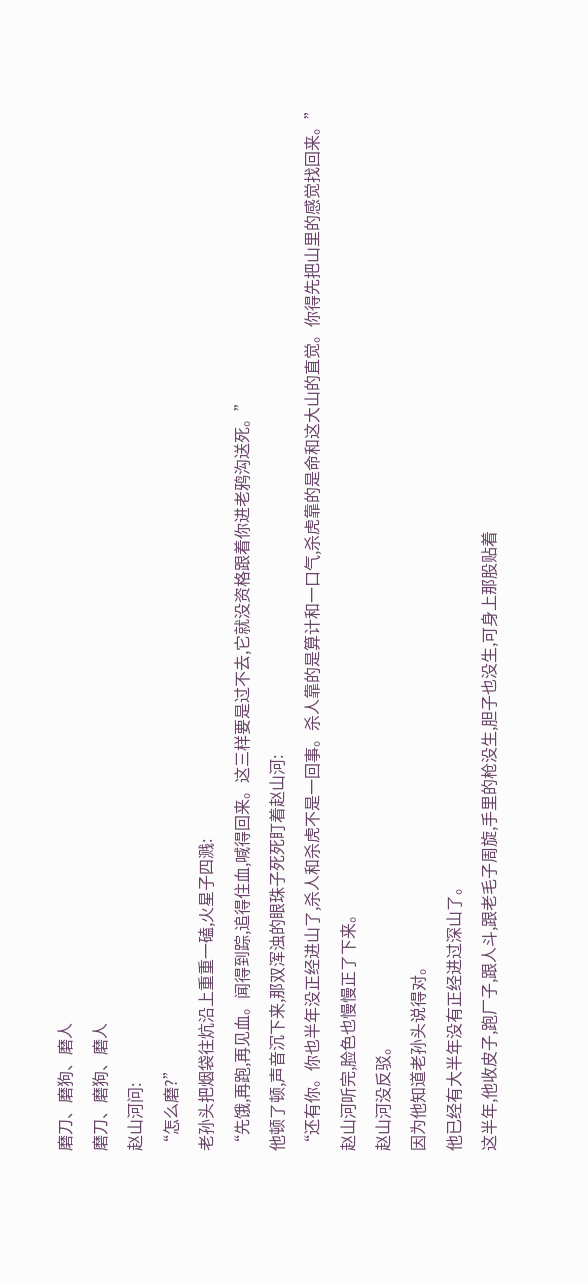磨刀、磨狗、磨人
磨刀、磨狗、磨人
赵山河问:
“怎么磨?”
老孙头把烟袋往炕沿上重重一磕,火星子四溅:
“先饿,再跑,再见血。闻得到踪,追得住血,喊得回来。这三样要是过不去,它就没资格跟着你进老鸦沟送死。”
他顿了顿,声音沉下来,那双浑浊的眼珠子死死盯着赵山河:
“还有你。你也半年没正经进山了,杀人和杀虎不是一回事。杀人靠的是算计和一口气,杀虎靠的是命和这大山的直觉。你得先把山里的感觉找回来。”
赵山河听完,脸色也慢慢正了下来。
赵山河没反驳。
因为他知道老孙头说得对。
他已经有大半年没有正经进过深山了。
这半年,他收皮子,跑厂子,跟人斗,跟老毛子周旋,手里的枪没生,胆子也没生,可身上那股贴着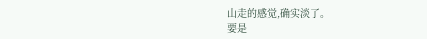山走的感觉,确实淡了。
要是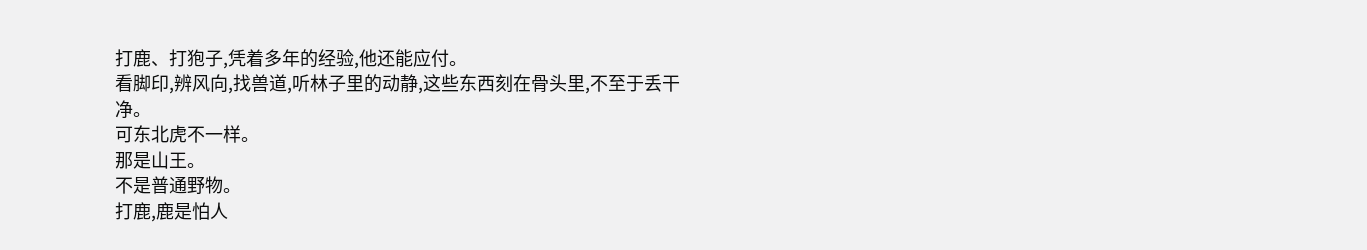打鹿、打狍子,凭着多年的经验,他还能应付。
看脚印,辨风向,找兽道,听林子里的动静,这些东西刻在骨头里,不至于丢干净。
可东北虎不一样。
那是山王。
不是普通野物。
打鹿,鹿是怕人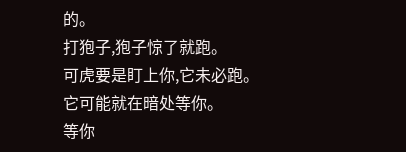的。
打狍子,狍子惊了就跑。
可虎要是盯上你,它未必跑。
它可能就在暗处等你。
等你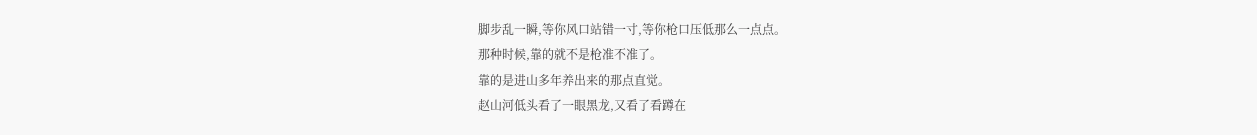脚步乱一瞬,等你风口站错一寸,等你枪口压低那么一点点。
那种时候,靠的就不是枪准不准了。
靠的是进山多年养出来的那点直觉。
赵山河低头看了一眼黑龙,又看了看蹲在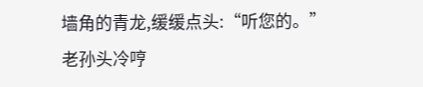墙角的青龙,缓缓点头:“听您的。”
老孙头冷哼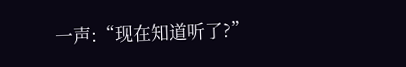一声:“现在知道听了?”